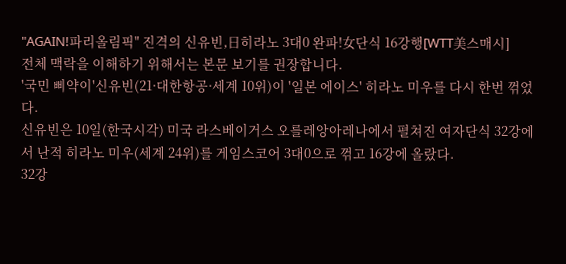"AGAIN!파리올림픽" 진격의 신유빈,日히라노 3대0 완파!女단식 16강행[WTT美스매시]
전체 맥락을 이해하기 위해서는 본문 보기를 권장합니다.
'국민 삐약이'신유빈(21·대한항공·세계 10위)이 '일본 에이스' 히라노 미우를 다시 한번 꺾었다.
신유빈은 10일(한국시각) 미국 라스베이거스 오를레앙아레나에서 펼쳐진 여자단식 32강에서 난적 히라노 미우(세계 24위)를 게임스코어 3대0으로 꺾고 16강에 올랐다.
32강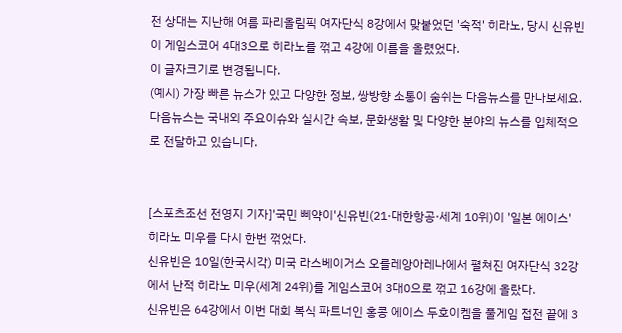전 상대는 지난해 여름 파리올림픽 여자단식 8강에서 맞붙었던 '숙적' 히라노, 당시 신유빈이 게임스코어 4대3으로 히라노를 꺾고 4강에 이름을 올렸었다.
이 글자크기로 변경됩니다.
(예시) 가장 빠른 뉴스가 있고 다양한 정보, 쌍방향 소통이 숨쉬는 다음뉴스를 만나보세요. 다음뉴스는 국내외 주요이슈와 실시간 속보, 문화생활 및 다양한 분야의 뉴스를 입체적으로 전달하고 있습니다.


[스포츠조선 전영지 기자]'국민 삐약이'신유빈(21·대한항공·세계 10위)이 '일본 에이스' 히라노 미우를 다시 한번 꺾었다.
신유빈은 10일(한국시각) 미국 라스베이거스 오를레앙아레나에서 펼쳐진 여자단식 32강에서 난적 히라노 미우(세계 24위)를 게임스코어 3대0으로 꺾고 16강에 올랐다.
신유빈은 64강에서 이번 대회 복식 파트너인 홍콩 에이스 두호이켐을 풀게임 접전 끝에 3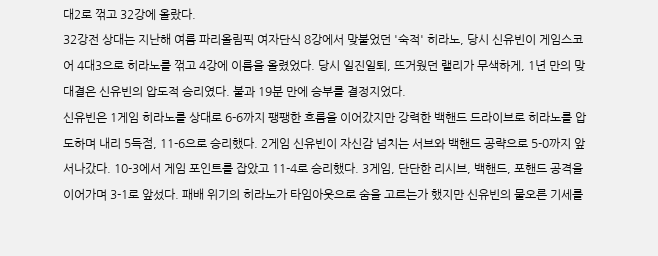대2로 꺾고 32강에 올랐다.
32강전 상대는 지난해 여름 파리올림픽 여자단식 8강에서 맞붙었던 '숙적' 히라노, 당시 신유빈이 게임스코어 4대3으로 히라노를 꺾고 4강에 이름을 올렸었다. 당시 일진일퇴, 뜨거웠던 랠리가 무색하게, 1년 만의 맞대결은 신유빈의 압도적 승리였다. 불과 19분 만에 승부를 결정지었다.
신유빈은 1게임 히라노를 상대로 6-6까지 팽팽한 흐름을 이어갔지만 강력한 백핸드 드라이브로 히라노를 압도하며 내리 5득점, 11-6으로 승리했다. 2게임 신유빈이 자신감 넘치는 서브와 백핸드 공략으로 5-0까지 앞서나갔다. 10-3에서 게임 포인트를 잡았고 11-4로 승리했다. 3게임, 단단한 리시브, 백핸드, 포핸드 공격을 이어가며 3-1로 앞섰다. 패배 위기의 히라노가 타임아웃으로 숨을 고르는가 했지만 신유빈의 물오른 기세를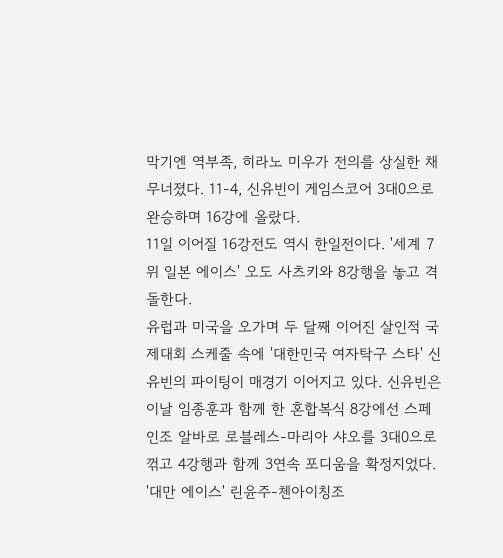막기엔 역부족, 히라노 미우가 전의를 상실한 채 무너졌다. 11-4, 신유빈이 게임스코어 3대0으로 완승하며 16강에 올랐다.
11일 이어질 16강전도 역시 한일전이다. '세계 7위 일본 에이스' 오도 사츠키와 8강행을 놓고 격돌한다.
유럽과 미국을 오가며 두 달째 이어진 살인적 국제대회 스케줄 속에 '대한민국 여자탁구 스타' 신유빈의 파이팅이 매경기 이어지고 있다. 신유빈은 이날 임종훈과 함께 한 혼합복식 8강에선 스페인조 알바로 로블레스-마리아 샤오를 3대0으로 꺾고 4강행과 함께 3연속 포디움을 확정지었다. '대만 에이스' 린윤주-첸아이칭조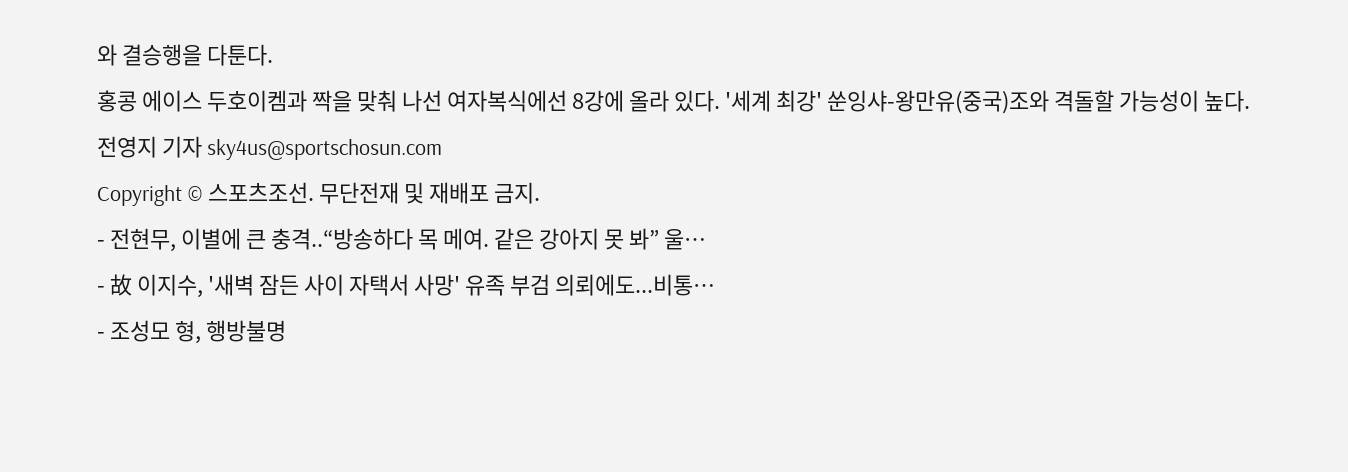와 결승행을 다툰다.
홍콩 에이스 두호이켐과 짝을 맞춰 나선 여자복식에선 8강에 올라 있다. '세계 최강' 쑨잉샤-왕만유(중국)조와 격돌할 가능성이 높다.
전영지 기자 sky4us@sportschosun.com
Copyright © 스포츠조선. 무단전재 및 재배포 금지.
- 전현무, 이별에 큰 충격..“방송하다 목 메여. 같은 강아지 못 봐” 울…
- 故 이지수, '새벽 잠든 사이 자택서 사망' 유족 부검 의뢰에도...비통…
- 조성모 형, 행방불명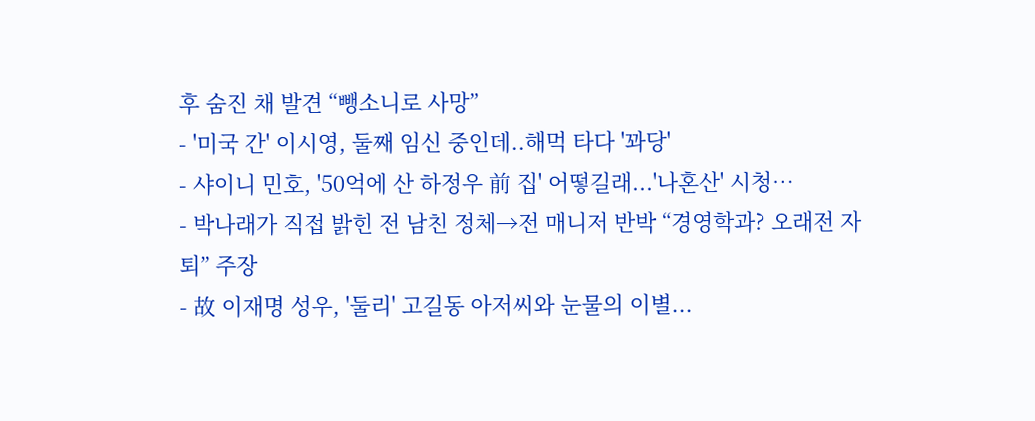후 숨진 채 발견 “뺑소니로 사망”
- '미국 간' 이시영, 둘째 임신 중인데..해먹 타다 '꽈당'
- 샤이니 민호, '50억에 산 하정우 前 집' 어떻길래...'나혼산' 시청…
- 박나래가 직접 밝힌 전 남친 정체→전 매니저 반박 “경영학과? 오래전 자퇴” 주장
- 故 이재명 성우, '둘리' 고길동 아저씨와 눈물의 이별...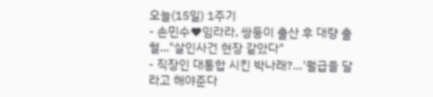오늘(15일) 1주기
- 손민수♥임라라, 쌍둥이 출산 후 대량 출혈..."살인사건 현장 같았다"
- 직장인 대통합 시킨 박나래?…'월급을 달라고 해야준다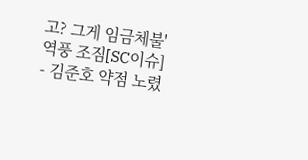고? 그게 임금체불' 역풍 조짐[SC이슈]
- 김준호 약점 노렸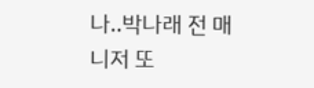나..박나래 전 매니저 또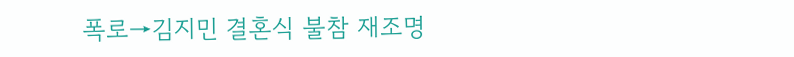폭로→김지민 결혼식 불참 재조명